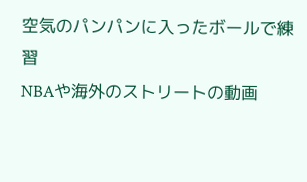空気のパンパンに入ったボールで練習
NBAや海外のストリートの動画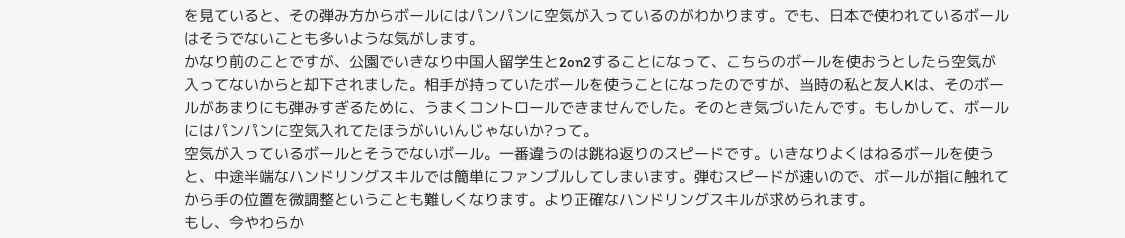を見ていると、その弾み方からボールにはパンパンに空気が入っているのがわかります。でも、日本で使われているボールはそうでないことも多いような気がします。
かなり前のことですが、公園でいきなり中国人留学生と2on2することになって、こちらのボールを使おうとしたら空気が入ってないからと却下されました。相手が持っていたボールを使うことになったのですが、当時の私と友人Kは、そのボールがあまりにも弾みすぎるために、うまくコントロールできませんでした。そのとき気づいたんです。もしかして、ボールにはパンパンに空気入れてたほうがいいんじゃないか?って。
空気が入っているボールとそうでないボール。一番違うのは跳ね返りのスピードです。いきなりよくはねるボールを使うと、中途半端なハンドリングスキルでは簡単にファンブルしてしまいます。弾むスピードが速いので、ボールが指に触れてから手の位置を微調整ということも難しくなります。より正確なハンドリングスキルが求められます。
もし、今やわらか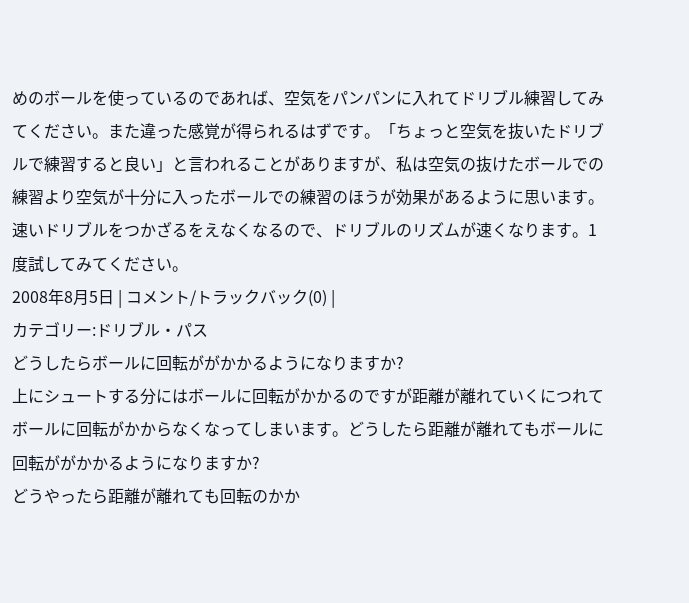めのボールを使っているのであれば、空気をパンパンに入れてドリブル練習してみてください。また違った感覚が得られるはずです。「ちょっと空気を抜いたドリブルで練習すると良い」と言われることがありますが、私は空気の抜けたボールでの練習より空気が十分に入ったボールでの練習のほうが効果があるように思います。速いドリブルをつかざるをえなくなるので、ドリブルのリズムが速くなります。1度試してみてください。
2008年8月5日 | コメント/トラックバック(0) |
カテゴリー:ドリブル・パス
どうしたらボールに回転ががかかるようになりますか?
上にシュートする分にはボールに回転がかかるのですが距離が離れていくにつれてボールに回転がかからなくなってしまいます。どうしたら距離が離れてもボールに回転ががかかるようになりますか?
どうやったら距離が離れても回転のかか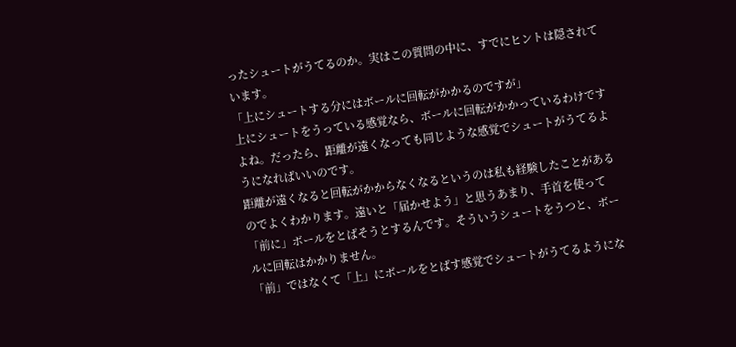ったシュートがうてるのか。実はこの質問の中に、すでにヒントは隠されています。
「上にシュートする分にはボールに回転がかかるのですが」
上にシュートをうっている感覚なら、ボールに回転がかかっているわけですよね。だったら、距離が遠くなっても同じような感覚でシュートがうてるようになればいいのです。
距離が遠くなると回転がかからなくなるというのは私も経験したことがあるのでよくわかります。遠いと「届かせよう」と思うあまり、手首を使って「前に」ボールをとばそうとするんです。そういうシュートをうつと、ボールに回転はかかりません。
「前」ではなくて「上」にボールをとばす感覚でシュートがうてるようにな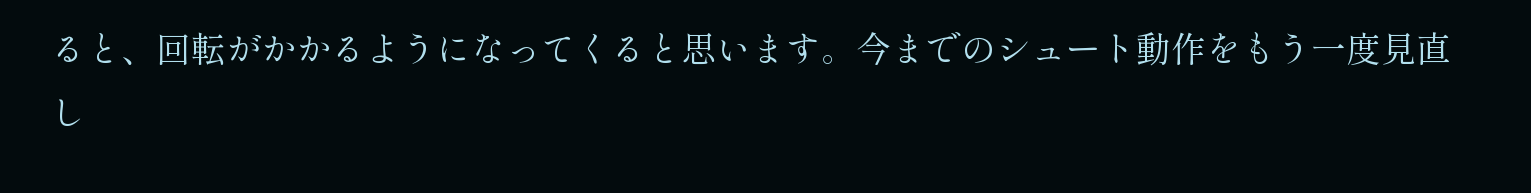ると、回転がかかるようになってくると思います。今までのシュート動作をもう一度見直し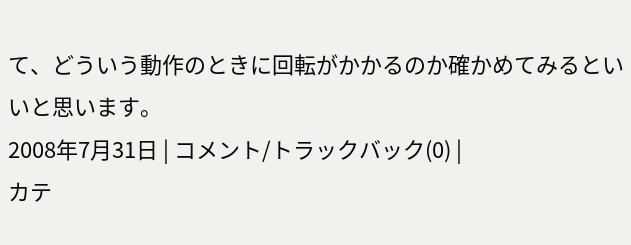て、どういう動作のときに回転がかかるのか確かめてみるといいと思います。
2008年7月31日 | コメント/トラックバック(0) |
カテ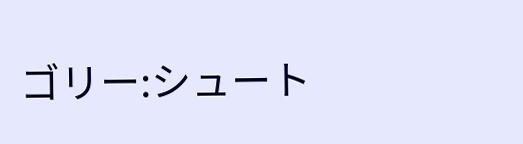ゴリー:シュート